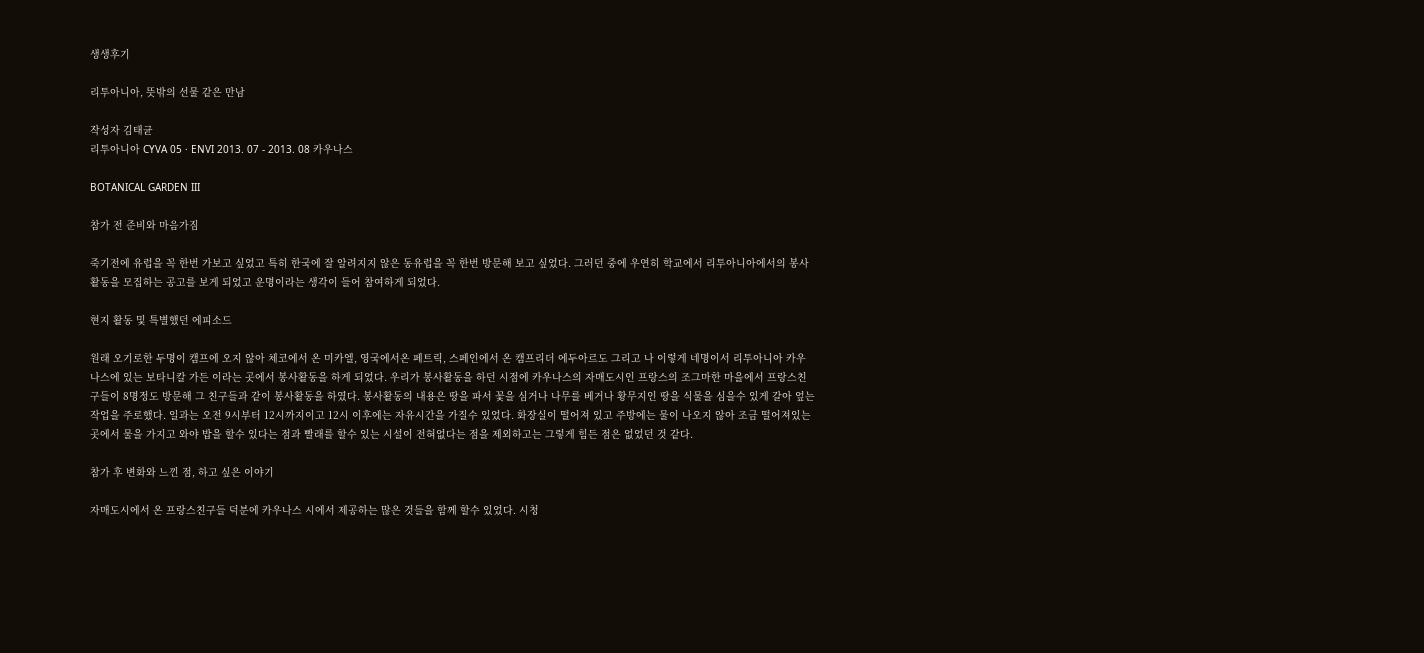생생후기

리투아니아, 뜻밖의 선물 같은 만남

작성자 김태균
리투아니아 CYVA 05 · ENVI 2013. 07 - 2013. 08 카우나스

BOTANICAL GARDEN III

참가 전 준비와 마음가짐

죽기전에 유럽을 꼭 한번 가보고 싶었고 특히 한국에 잘 알려지지 않은 동유럽을 꼭 한번 방문해 보고 싶었다. 그러던 중에 우연히 학교에서 리투아니아에서의 봉사활동을 모집하는 공고를 보게 되었고 운명이라는 생각이 들어 참여하게 되었다.

현지 활동 및 특별했던 에피소드

원래 오기로한 두명이 캠프에 오지 않아 체코에서 온 미카엘, 영국에서온 페트릭, 스페인에서 온 캠프리더 에두아르도 그리고 나 이렇게 네명이서 리투아니아 카우나스에 있는 보타니칼 가든 이라는 곳에서 봉사활동을 하게 되었다. 우리가 봉사활동을 하던 시점에 카우나스의 자매도시인 프랑스의 조그마한 마을에서 프랑스친구들이 8명정도 방문해 그 친구들과 같이 봉사활동을 하였다. 봉사활동의 내용은 땅을 파서 꽃을 심거나 나무를 베거나 황무지인 땅을 식물을 심을수 있게 갈아 엎는 작업을 주로했다. 일과는 오전 9시부터 12시까지이고 12시 이후에는 자유시간을 가질수 있었다. 화장실이 떨어져 있고 주방에는 물이 나오지 않아 조금 떨어져있는 곳에서 물을 가지고 와야 밥을 할수 있다는 점과 빨래를 할수 있는 시설이 전혀없다는 점을 제외하고는 그렇게 힘든 점은 없었던 것 같다.

참가 후 변화와 느낀 점, 하고 싶은 이야기

자매도시에서 온 프랑스친구들 덕분에 카우나스 시에서 제공하는 많은 것들을 함께 할수 있었다. 시청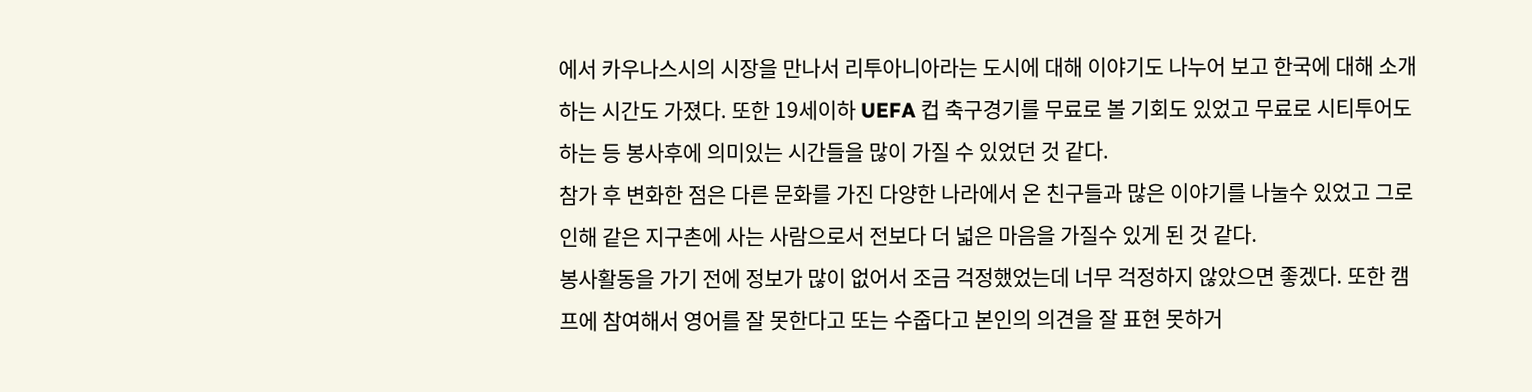에서 카우나스시의 시장을 만나서 리투아니아라는 도시에 대해 이야기도 나누어 보고 한국에 대해 소개하는 시간도 가졌다. 또한 19세이하 UEFA 컵 축구경기를 무료로 볼 기회도 있었고 무료로 시티투어도 하는 등 봉사후에 의미있는 시간들을 많이 가질 수 있었던 것 같다.
참가 후 변화한 점은 다른 문화를 가진 다양한 나라에서 온 친구들과 많은 이야기를 나눌수 있었고 그로 인해 같은 지구촌에 사는 사람으로서 전보다 더 넓은 마음을 가질수 있게 된 것 같다.
봉사활동을 가기 전에 정보가 많이 없어서 조금 걱정했었는데 너무 걱정하지 않았으면 좋겠다. 또한 캠프에 참여해서 영어를 잘 못한다고 또는 수줍다고 본인의 의견을 잘 표현 못하거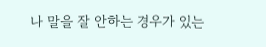나 말을 잘 안하는 경우가 있는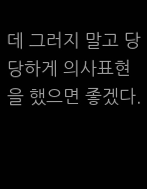데 그러지 말고 당당하게 의사표현을 했으면 좋겠다.